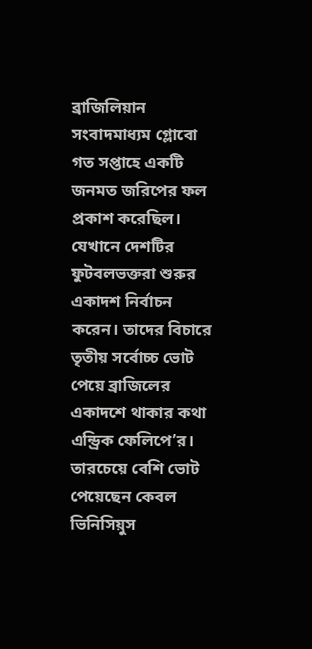ব্রাজিলিয়ান সংবাদমাধ্যম গ্লোবো গত সপ্তাহে একটি জনমত জরিপের ফল প্রকাশ করেছিল। যেখানে দেশটির ফুটবলভক্তরা শুরুর একাদশ নির্বাচন করেন। তাদের বিচারে তৃতীয় সর্বোচ্চ ভোট পেয়ে ব্রাজিলের একাদশে থাকার কথা এন্ড্রিক ফেলিপে’র। তারচেয়ে বেশি ভোট পেয়েছেন কেবল ভিনিসিয়ুস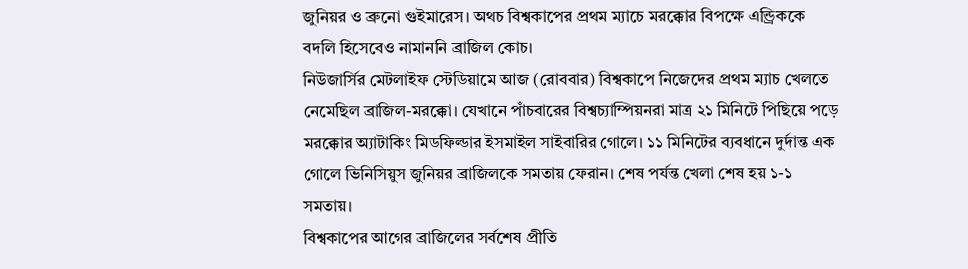জুনিয়র ও ব্রুনো গুইমারেস। অথচ বিশ্বকাপের প্রথম ম্যাচে মরক্কোর বিপক্ষে এন্ড্রিককে বদলি হিসেবেও নামাননি ব্রাজিল কোচ।
নিউজার্সির মেটলাইফ স্টেডিয়ামে আজ (রোববার) বিশ্বকাপে নিজেদের প্রথম ম্যাচ খেলতে নেমেছিল ব্রাজিল-মরক্কো। যেখানে পাঁচবারের বিশ্বচ্যাম্পিয়নরা মাত্র ২১ মিনিটে পিছিয়ে পড়ে মরক্কোর অ্যাটাকিং মিডফিল্ডার ইসমাইল সাইবারির গোলে। ১১ মিনিটের ব্যবধানে দুর্দান্ত এক গোলে ভিনিসিয়ুস জুনিয়র ব্রাজিলকে সমতায় ফেরান। শেষ পর্যন্ত খেলা শেষ হয় ১-১ সমতায়।
বিশ্বকাপের আগের ব্রাজিলের সর্বশেষ প্রীতি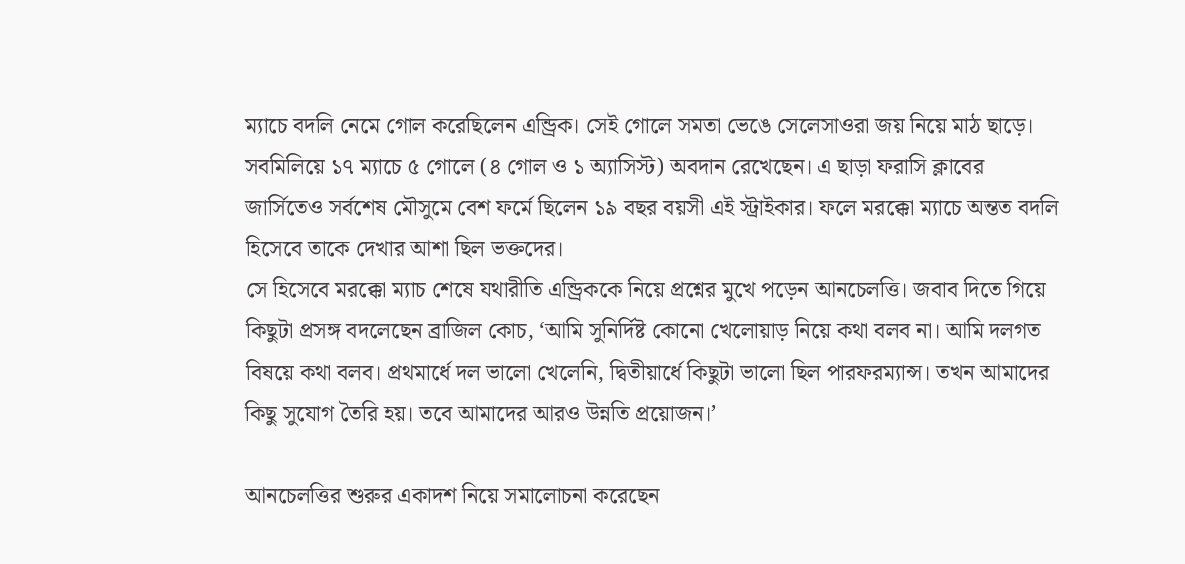ম্যাচে বদলি নেমে গোল করেছিলেন এন্ড্রিক। সেই গোলে সমতা ভেঙে সেলেসাওরা জয় নিয়ে মাঠ ছাড়ে। সবমিলিয়ে ১৭ ম্যাচে ৫ গোলে (৪ গোল ও ১ অ্যাসিস্ট) অবদান রেখেছেন। এ ছাড়া ফরাসি ক্লাবের জার্সিতেও সর্বশেষ মৌসুমে বেশ ফর্মে ছিলেন ১৯ বছর বয়সী এই স্ট্রাইকার। ফলে মরক্কো ম্যাচে অন্তত বদলি হিসেবে তাকে দেখার আশা ছিল ভক্তদের।
সে হিসেবে মরক্কো ম্যাচ শেষে যথারীতি এন্ড্রিককে নিয়ে প্রশ্নের মুখে পড়েন আনচেলত্তি। জবাব দিতে গিয়ে কিছুটা প্রসঙ্গ বদলেছেন ব্রাজিল কোচ, ‘আমি সুনির্দিষ্ট কোনো খেলোয়াড় নিয়ে কথা বলব না। আমি দলগত বিষয়ে কথা বলব। প্রথমার্ধে দল ভালো খেলেনি, দ্বিতীয়ার্ধে কিছুটা ভালো ছিল পারফরম্যান্স। তখন আমাদের কিছু সুযোগ তৈরি হয়। তবে আমাদের আরও উন্নতি প্রয়োজন।’

আনচেলত্তির শুরুর একাদশ নিয়ে সমালোচনা করেছেন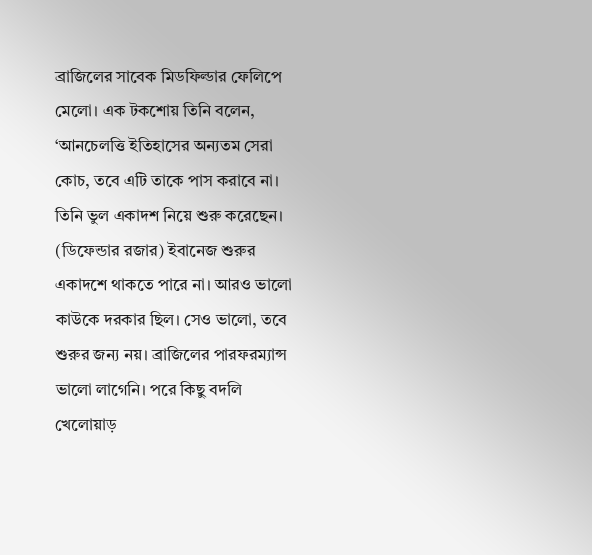ব্রাজিলের সাবেক মিডফিল্ডার ফেলিপে মেলো। এক টকশোয় তিনি বলেন, ‘আনচেলত্তি ইতিহাসের অন্যতম সেরা কোচ, তবে এটি তাকে পাস করাবে না। তিনি ভুল একাদশ নিয়ে শুরু করেছেন। (ডিফেন্ডার রজার) ইবানেজ শুরুর একাদশে থাকতে পারে না। আরও ভালো কাউকে দরকার ছিল। সেও ভালো, তবে শুরুর জন্য নয়। ব্রাজিলের পারফরম্যান্স ভালো লাগেনি। পরে কিছু বদলি খেলোয়াড়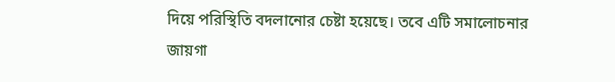দিয়ে পরিস্থিতি বদলানোর চেষ্টা হয়েছে। তবে এটি সমালোচনার জায়গা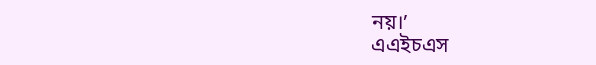নয়।’
এএইচএস